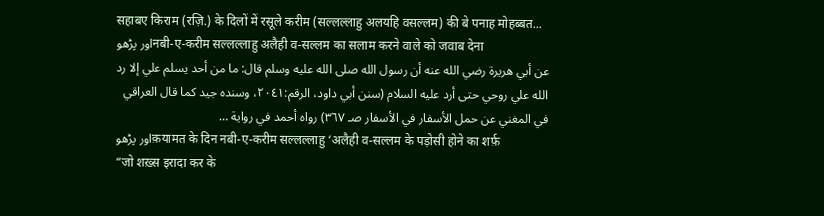सहाबए किराम (रज़ि.) के दिलों में रसूले करीम (सल्लल्लाहु अलयहि वसल्लम) की बे पनाह मोहब्बत...
اور پڑھوनबी-ए-करीम सल्लल्लाहु अलैही व-सल्लम का सलाम करने वाले को जवाब देना
عن أبي هريرة رضي الله عنه أن رسول الله صلى الله عليه وسلم قال: ما من أحد يسلم علي إلا رد الله علي روحي حتى أرد عليه السلام (سنن أبي داود، الرقم:۲٠٤۱، وسنده جيد كما قال العراقي في المغني عن حمل الأسفار في الأسفار صـ ۳٦۷) رواه أحمد في رواية …
اور پڑھوक़यामत के दिन नबी-ए-करीम सल्लल्लाहु ‘अलैही व-सल्लम के पड़ोसी होने का शर्फ़
“जो शख़्स इरादा कर के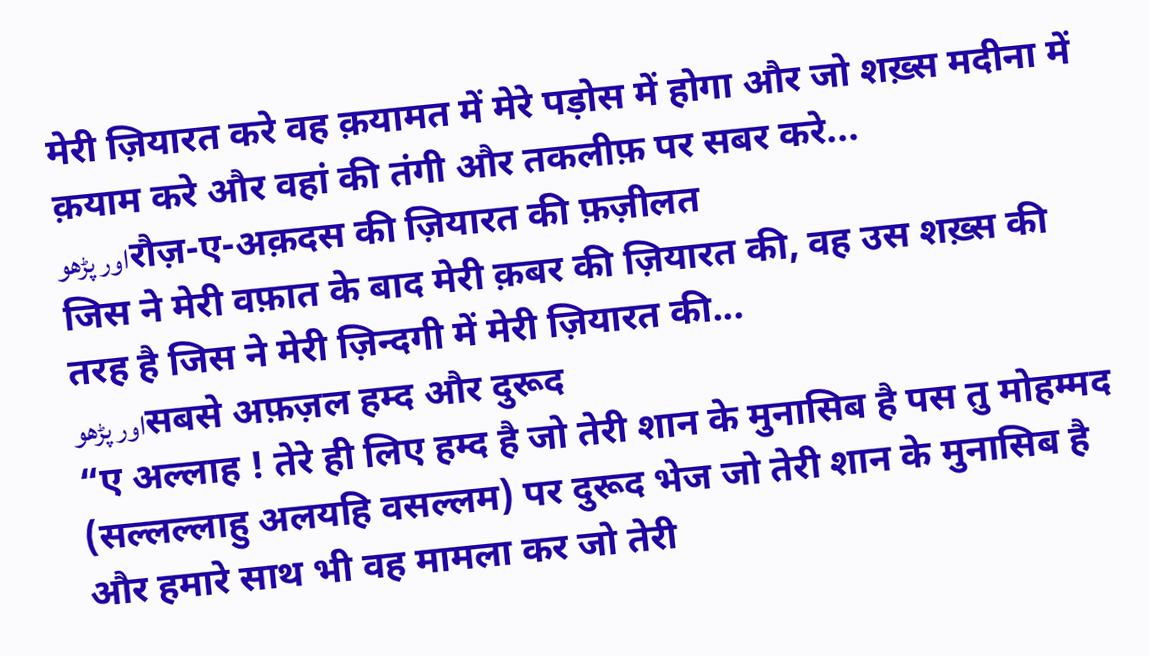मेरी ज़ियारत करे वह क़यामत में मेरे पड़ोस में होगा और जो शख़्स मदीना में क़याम करे और वहां की तंगी और तकलीफ़ पर सबर करे...
اور پڑھوरौज़-ए-अक़दस की ज़ियारत की फ़ज़ीलत
जिस ने मेरी वफ़ात के बाद मेरी क़बर की ज़ियारत की, वह उस शख़्स की तरह है जिस ने मेरी ज़िन्दगी में मेरी ज़ियारत की...
اور پڑھوसबसे अफ़ज़ल हम्द और दुरूद
“ए अल्लाह ! तेरे ही लिए हम्द है जो तेरी शान के मुनासिब है पस तु मोहम्मद (सल्लल्लाहु अलयहि वसल्लम) पर दुरूद भेज जो तेरी शान के मुनासिब है और हमारे साथ भी वह मामला कर जो तेरी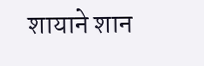शायाने शान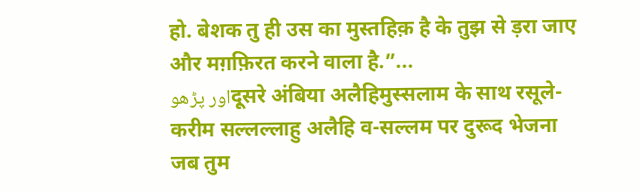हो. बेशक तु ही उस का मुस्तहिक़ है के तुझ से ड़रा जाए और मग़फ़िरत करने वाला है.”...
اور پڑھوदूसरे अंबिया अलैहिमुस्सलाम के साथ रसूले-करीम सल्लल्लाहु अलैहि व-सल्लम पर दुरूद भेजना
जब तुम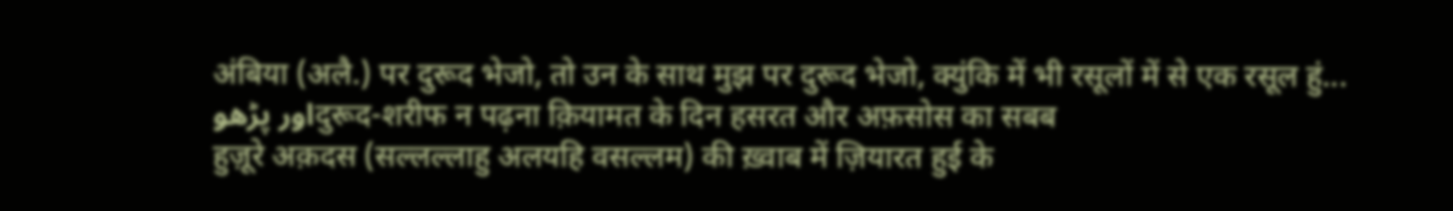अंबिया (अलै.) पर दुरूद भेजो, तो उन के साथ मुझ पर दुरूद भेजो, क्युंकि में भी रसूलों में से एक रसूल हुं...
اور پڑھوदुरूद-शरीफ न पढ़ना क़ियामत के दिन हसरत और अफ़सोस का सबब
हुज़ूरे अक़दस (सल्लल्लाहु अलयहि वसल्लम) की ख़्वाब में ज़ियारत हुई के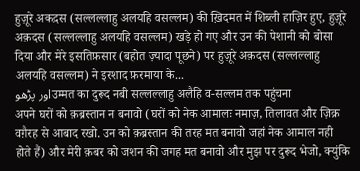हुज़ूरे अकद़स (सल्लल्लाहु अलयहि वसल्लम) की ख़िदमत में शिब्ली हाज़िर हुए, हुज़ूरे अक़दस (सल्लल्लाहु अलयहि वसल्लम) खड़े हो गए और उन की पेशानी को बोसा दिया और मेरे इसतिफ़सार (बहोत ज़्यादा पूछने) पर हुज़ूरे अक़दस (सल्लल्लाहु अलयहि वसल्लम) ने इरशाद फ़रमाया के...
اور پڑھوउम्मत का दुरूद नबी सल्लल्लाहु अलैहि व-सल्लम तक पहुंचना
अपने घरों को क़ब्रस्तान न बनावो (घरों को नेक आमालः नमाज़, तिलावत और ज़िक्र वग़ैरह से आबाद रखो. उन को क़ब्रस्तान की तरह मत बनावो जहां नेक आमाल नही होते हैं) और मेरी क़बर को जशन की जगह मत बनावो और मुझ पर दुरूद भेजो, क्युंकि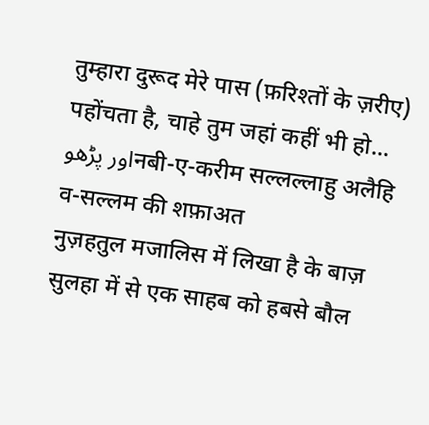तुम्हारा दुरूद मेरे पास (फ़रिश्तों के ज़रीए) पहोंचता है, चाहे तुम जहां कहीं भी हो...
اور پڑھوनबी-ए-करीम सल्लल्लाहु अलैहि व-सल्लम की शफ़ाअत
नुज़हतुल मजालिस में लिखा है के बाज़ सुलहा में से एक साहब को हबसे बौल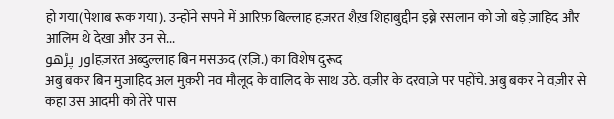हो गया(पेशाब रूक गया). उन्होंने सपने में आरिफ़ बिल्लाह हज़रत शैख़ शिहाबुद्दीन इब्ने रसलान को जो बड़े ज़ाहिद और आलिम थे देखा और उन से...
اور پڑھوहज़रत अब्दुल्लाह बिन मसऊद (रज़ि.) का विशेष दुरूद
अबु बकर बिन मुजाहिद अल मुक़री नव मौलूद के वालिद के साथ उठे. वज़ीर के दरवाज़े पर पहोंचे. अबु बकर ने वज़ीर से कहा उस आदमी को तेरे पास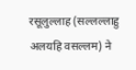रसूलुल्लाह (सल्लल्लाहु अलयहि वसल्लम) ने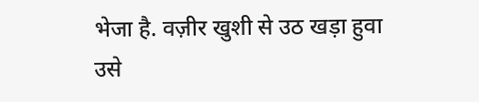भेजा है. वज़ीर खुशी से उठ खड़ा हुवा उसे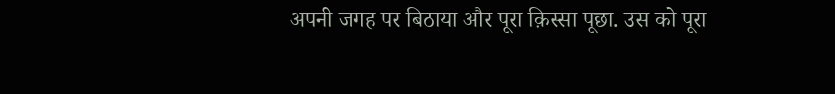अपनी जगह पर बिठाया और पूरा क़िस्सा पूछा. उस को पूरा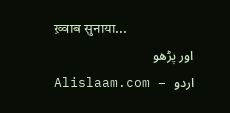ख़्वाब सुनाया...
اور پڑھو
Alislaam.com – اردو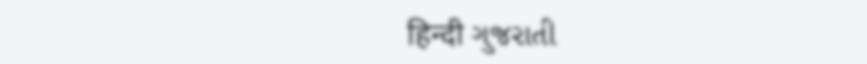हिन्दी ગુજરાતી